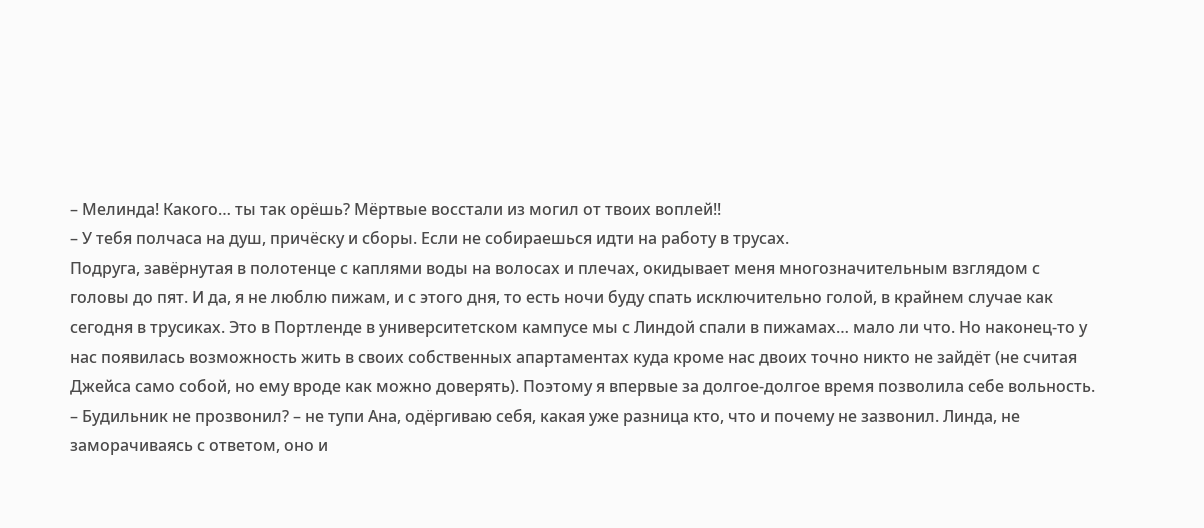– Мелинда! Какого… ты так орёшь? Мёртвые восстали из могил от твоих воплей!!
– У тебя полчаса на душ, причёску и сборы. Если не собираешься идти на работу в трусах.
Подруга, завёрнутая в полотенце с каплями воды на волосах и плечах, окидывает меня многозначительным взглядом с головы до пят. И да, я не люблю пижам, и с этого дня, то есть ночи буду спать исключительно голой, в крайнем случае как сегодня в трусиках. Это в Портленде в университетском кампусе мы с Линдой спали в пижамах… мало ли что. Но наконец-то у нас появилась возможность жить в своих собственных апартаментах куда кроме нас двоих точно никто не зайдёт (не считая Джейса само собой, но ему вроде как можно доверять). Поэтому я впервые за долгое-долгое время позволила себе вольность.
– Будильник не прозвонил? – не тупи Ана, одёргиваю себя, какая уже разница кто, что и почему не зазвонил. Линда, не заморачиваясь с ответом, оно и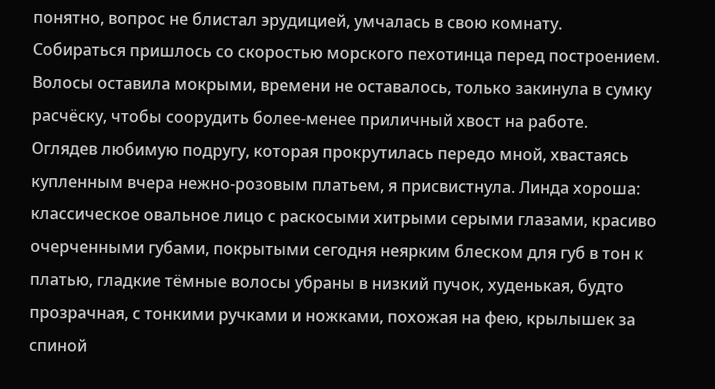понятно, вопрос не блистал эрудицией, умчалась в свою комнату.
Собираться пришлось со скоростью морского пехотинца перед построением. Волосы оставила мокрыми, времени не оставалось, только закинула в сумку расчёску, чтобы соорудить более-менее приличный хвост на работе.
Оглядев любимую подругу, которая прокрутилась передо мной, хвастаясь купленным вчера нежно-розовым платьем, я присвистнула. Линда хороша: классическое овальное лицо с раскосыми хитрыми серыми глазами, красиво очерченными губами, покрытыми сегодня неярким блеском для губ в тон к платью, гладкие тёмные волосы убраны в низкий пучок, худенькая, будто прозрачная, с тонкими ручками и ножками, похожая на фею, крылышек за спиной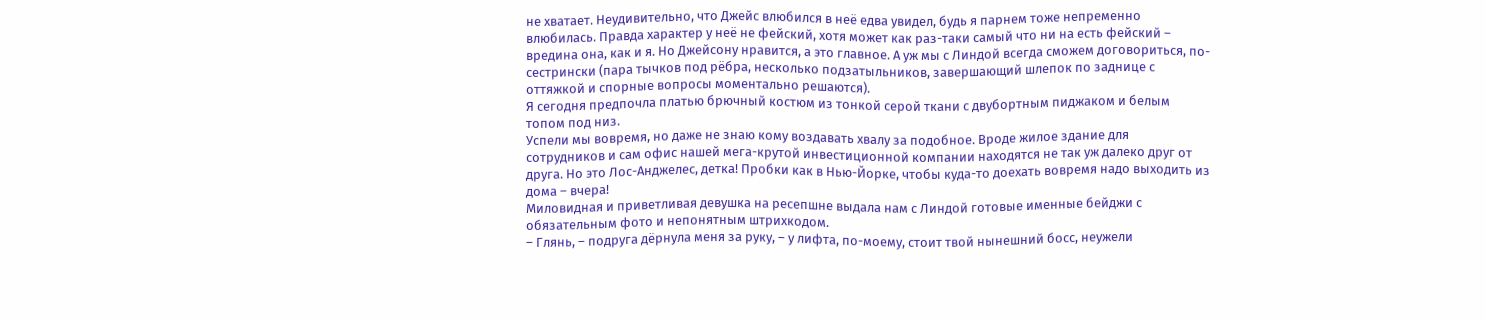не хватает. Неудивительно, что Джейс влюбился в неё едва увидел, будь я парнем тоже непременно влюбилась. Правда характер у неё не фейский, хотя может как раз-таки самый что ни на есть фейский – вредина она, как и я. Но Джейсону нравится, а это главное. А уж мы с Линдой всегда сможем договориться, по-сестрински (пара тычков под рёбра, несколько подзатыльников, завершающий шлепок по заднице с оттяжкой и спорные вопросы моментально решаются).
Я сегодня предпочла платью брючный костюм из тонкой серой ткани с двубортным пиджаком и белым топом под низ.
Успели мы вовремя, но даже не знаю кому воздавать хвалу за подобное. Вроде жилое здание для сотрудников и сам офис нашей мега-крутой инвестиционной компании находятся не так уж далеко друг от друга. Но это Лос-Анджелес, детка! Пробки как в Нью-Йорке, чтобы куда-то доехать вовремя надо выходить из дома – вчера!
Миловидная и приветливая девушка на ресепшне выдала нам с Линдой готовые именные бейджи с обязательным фото и непонятным штрихкодом.
– Глянь, – подруга дёрнула меня за руку, – у лифта, по-моему, стоит твой нынешний босс, неужели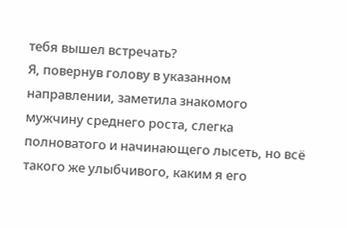тебя вышел встречать?
Я, повернув голову в указанном направлении, заметила знакомого мужчину среднего роста, слегка полноватого и начинающего лысеть, но всё такого же улыбчивого, каким я его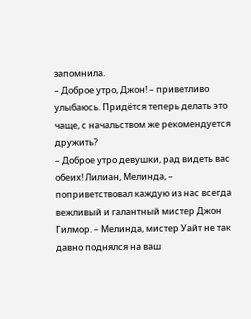запомнила.
– Доброе утро, Джон! – приветливо улыбаюсь. Придётся теперь делать это чаще, с начальством же рекомендуется дружить?
– Доброе утро девушки, рад видеть вас обеих! Лилиан, Мелинда, – поприветствовал каждую из нас всегда вежливый и галантный мистер Джон Гилмор. – Мелинда, мистер Уайт не так давно поднялся на ваш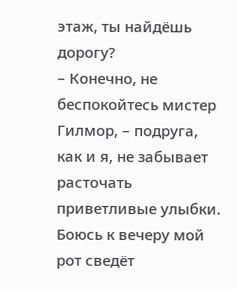этаж, ты найдёшь дорогу?
– Конечно, не беспокойтесь мистер Гилмор, – подруга, как и я, не забывает расточать приветливые улыбки. Боюсь к вечеру мой рот сведёт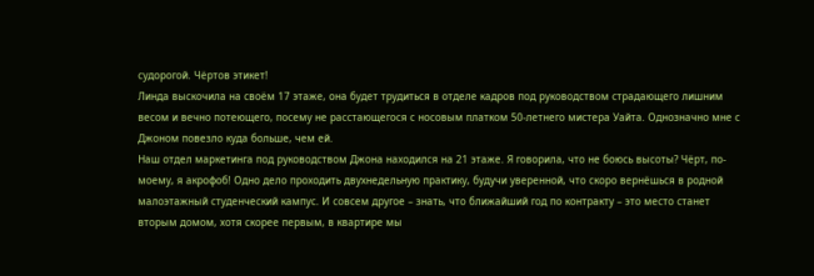судорогой. Чёртов этикет!
Линда выскочила на своём 17 этаже, она будет трудиться в отделе кадров под руководством страдающего лишним весом и вечно потеющего, посему не расстающегося с носовым платком 50-летнего мистера Уайта. Однозначно мне с Джоном повезло куда больше, чем ей.
Наш отдел маркетинга под руководством Джона находился на 21 этаже. Я говорила, что не боюсь высоты? Чёрт, по-моему, я акрофоб! Одно дело проходить двухнедельную практику, будучи уверенной, что скоро вернёшься в родной малоэтажный студенческий кампус. И совсем другое – знать, что ближайший год по контракту – это место станет вторым домом, хотя скорее первым, в квартире мы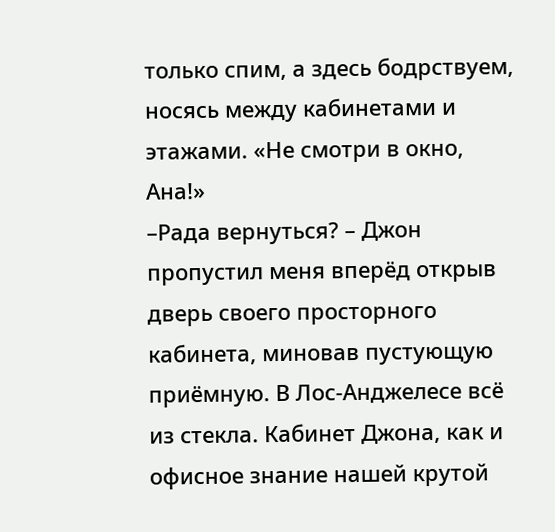только спим, а здесь бодрствуем, носясь между кабинетами и этажами. «Не смотри в окно, Ана!»
–Рада вернуться? – Джон пропустил меня вперёд открыв дверь своего просторного кабинета, миновав пустующую приёмную. В Лос-Анджелесе всё из стекла. Кабинет Джона, как и офисное знание нашей крутой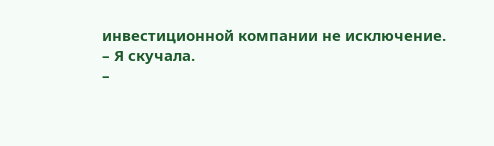инвестиционной компании не исключение.
– Я скучала.
–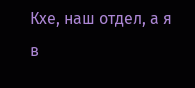Кхе, наш отдел, а я в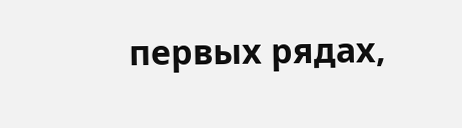первых рядах,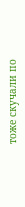тоже скучали по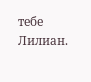тебе Лилиан.